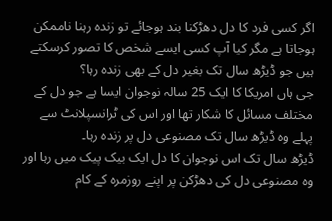اگر کسی فرد کا دل دھڑکنا بند ہوجائے تو زندہ رہنا ناممکن ہوجاتا ہے مگر کیا آپ کسی ایسے شخص کا تصور کرسکتے ہیں جو ڈیڑھ سال تک بغیر دل کے بھی زندہ رہا؟
جی ہاں امریکا کا ایک 25 سالہ نوجوان ایسا ہے جو دل کے مختلف مسائل کا شکار تھا اور اس کی ٹرانسپلانٹ سے پہلے وہ ڈیڑھ سال تک مصنوعی دل پر زندہ رہا۔
ڈیڑھ سال تک اس نوجوان کا دل ایک بیک پیک میں رہا اور وہ مصنوعی دل کی دھڑکن پر اپنے روزمرہ کے کام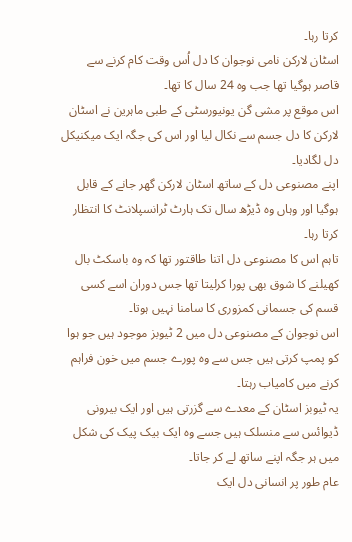کرتا رہا۔
اسٹان لارکن نامی نوجوان کا دل اُس وقت کام کرنے سے قاصر ہوگیا تھا جب وہ 24 سال کا تھا۔
اس موقع پر مشی گن یونیورسٹی کے طبی ماہرین نے اسٹان لارکن کا دل جسم سے نکال لیا اور اس کی جگہ ایک میکنیکل دل لگادیا۔
اپنے مصنوعی دل کے ساتھ اسٹان لارکن گھر جانے کے قابل ہوگیا اور وہاں وہ ڈیڑھ سال تک ہارٹ ٹرانسپلانٹ کا انتظار کرتا رہا۔
تاہم اس کا مصنوعی دل اتنا طاقتور تھا کہ وہ باسکٹ بال کھیلنے کا شوق بھی پورا کرلیتا تھا جس دوران اسے کسی قسم کی جسمانی کمزوری کا سامنا نہیں ہوتا۔
اس نوجوان کے مصنوعی دل میں 2 ٹیوبز موجود ہیں جو ہوا کو پمپ کرتی ہیں جس سے وہ پورے جسم میں خون فراہم کرنے میں کامیاب رہتا۔
یہ ٹیوبز اسٹان کے معدے سے گزرتی ہیں اور ایک بیرونی ڈیوائس سے منسلک ہیں جسے وہ ایک بیک پیک کی شکل میں ہر جگہ اپنے ساتھ لے کر جاتا۔
عام طور پر انسانی دل ایک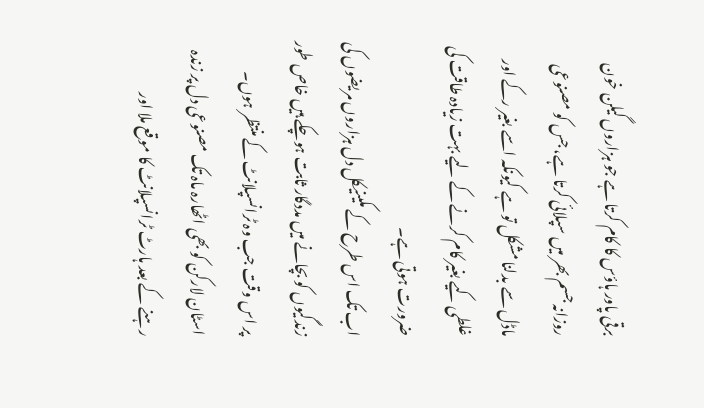برقی پاور ہاؤس کا کام کرتا ہے جو ہزاروں گیلن خون روزانہ جسم بھر میں سپلائی کرتا ہے، جس کو مصنوعی ماڈل سے بدلنا مشکل تو ہے کیونکہ اسے بغیر رکے اور غلطی کیے بغیر کام کرنے کے لیے بہت زیادہ طاقت کی ضرورت ہوتی ہے۔
اب تک اس طرح کے مکینیکل دل ہزاروں مریضوں کی زندگیوں کو بچانے میں مددگار ثابت ہوچکے ہیں خاص طور پر اس وقت جب وہ ٹرانسپلانٹ کے منتظر ہوں۔
اسٹان لارکن کو بھی اٹھارہ ماہ تک مصنوعی دل پر زندہ رہنے کے بعد ہارٹ ٹرانسپلانٹ کا موقع ملا اور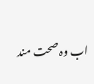اب وہ صحت مند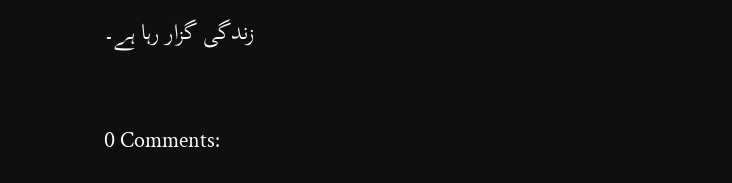زندگی گزار رہا ہے۔

0 Comments: